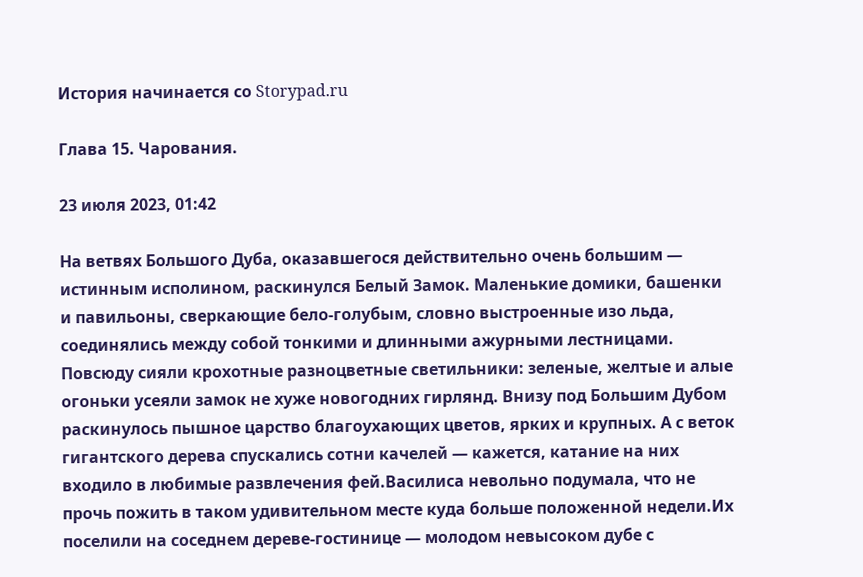История начинается со Storypad.ru

Глава 15. Чарования.

23 июля 2023, 01:42

На ветвях Большого Дуба, оказавшегося действительно очень большим — истинным исполином, раскинулся Белый Замок. Маленькие домики, башенки и павильоны, сверкающие бело-голубым, словно выстроенные изо льда, соединялись между собой тонкими и длинными ажурными лестницами. Повсюду сияли крохотные разноцветные светильники: зеленые, желтые и алые огоньки усеяли замок не хуже новогодних гирлянд. Внизу под Большим Дубом раскинулось пышное царство благоухающих цветов, ярких и крупных. А с веток гигантского дерева спускались сотни качелей — кажется, катание на них входило в любимые развлечения фей.Василиса невольно подумала, что не прочь пожить в таком удивительном месте куда больше положенной недели.Их поселили на соседнем дереве-гостинице — молодом невысоком дубе с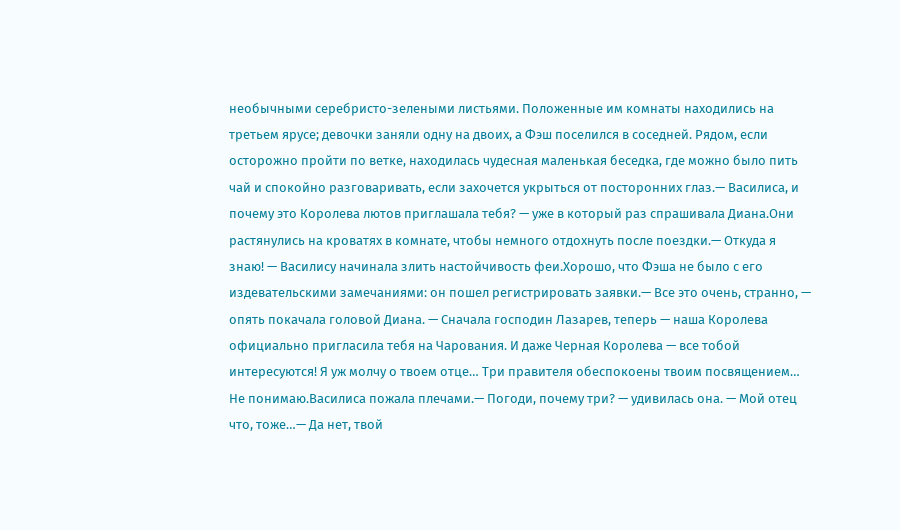необычными серебристо-зелеными листьями. Положенные им комнаты находились на третьем ярусе; девочки заняли одну на двоих, а Фэш поселился в соседней. Рядом, если осторожно пройти по ветке, находилась чудесная маленькая беседка, где можно было пить чай и спокойно разговаривать, если захочется укрыться от посторонних глаз.— Василиса, и почему это Королева лютов приглашала тебя? — уже в который раз спрашивала Диана.Они растянулись на кроватях в комнате, чтобы немного отдохнуть после поездки.— Откуда я знаю! — Василису начинала злить настойчивость феи.Хорошо, что Фэша не было с его издевательскими замечаниями: он пошел регистрировать заявки.— Все это очень, странно, — опять покачала головой Диана. — Сначала господин Лазарев, теперь — наша Королева официально пригласила тебя на Чарования. И даже Черная Королева — все тобой интересуются! Я уж молчу о твоем отце… Три правителя обеспокоены твоим посвящением… Не понимаю.Василиса пожала плечами.— Погоди, почему три? — удивилась она. — Мой отец что, тоже…— Да нет, твой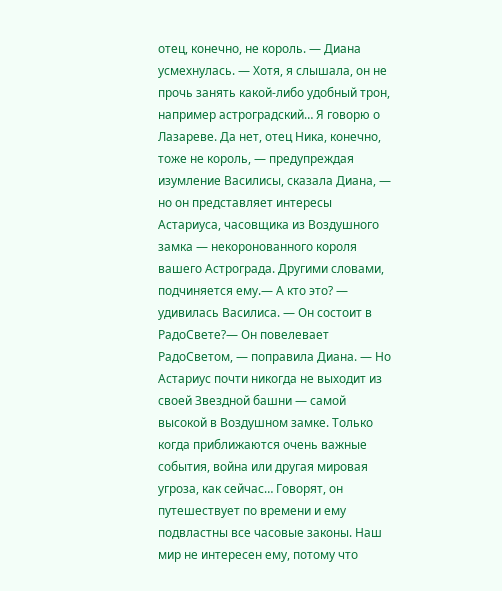отец, конечно, не король. — Диана усмехнулась. — Хотя, я слышала, он не прочь занять какой-либо удобный трон, например астроградский… Я говорю о Лазареве. Да нет, отец Ника, конечно, тоже не король, — предупреждая изумление Василисы, сказала Диана, — но он представляет интересы Астариуса, часовщика из Воздушного замка — некоронованного короля вашего Астрограда. Другими словами, подчиняется ему.— А кто это? — удивилась Василиса. — Он состоит в РадоСвете?— Он повелевает РадоСветом, — поправила Диана. — Но Астариус почти никогда не выходит из своей Звездной башни — самой высокой в Воздушном замке. Только когда приближаются очень важные события, война или другая мировая угроза, как сейчас… Говорят, он путешествует по времени и ему подвластны все часовые законы. Наш мир не интересен ему, потому что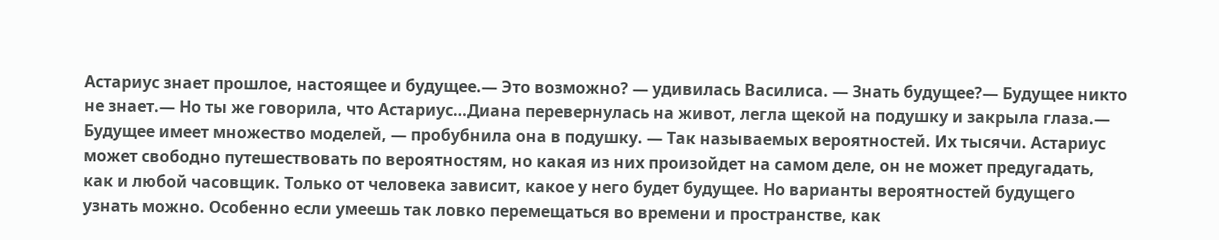Астариус знает прошлое, настоящее и будущее.— Это возможно? — удивилась Василиса. — Знать будущее?— Будущее никто не знает.— Но ты же говорила, что Астариус…Диана перевернулась на живот, легла щекой на подушку и закрыла глаза.— Будущее имеет множество моделей, — пробубнила она в подушку. — Так называемых вероятностей. Их тысячи. Астариус может свободно путешествовать по вероятностям, но какая из них произойдет на самом деле, он не может предугадать, как и любой часовщик. Только от человека зависит, какое у него будет будущее. Но варианты вероятностей будущего узнать можно. Особенно если умеешь так ловко перемещаться во времени и пространстве, как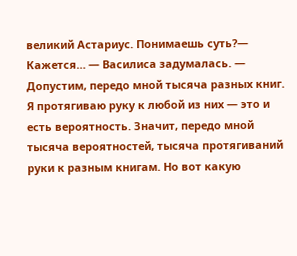великий Астариус. Понимаешь суть?— Кажется… — Василиса задумалась. — Допустим, передо мной тысяча разных книг. Я протягиваю руку к любой из них — это и есть вероятность. Значит, передо мной тысяча вероятностей, тысяча протягиваний руки к разным книгам. Но вот какую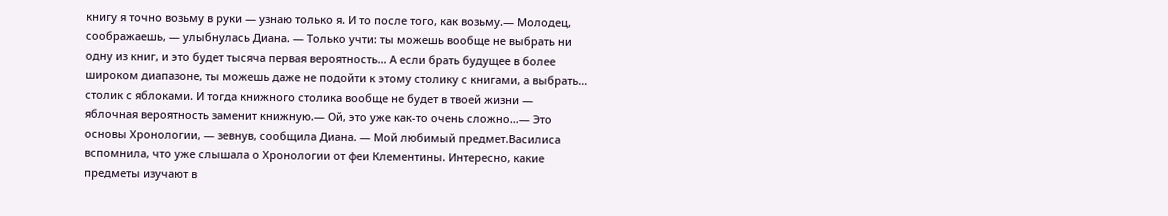книгу я точно возьму в руки — узнаю только я. И то после того, как возьму.— Молодец, соображаешь, — улыбнулась Диана. — Только учти: ты можешь вообще не выбрать ни одну из книг, и это будет тысяча первая вероятность… А если брать будущее в более широком диапазоне, ты можешь даже не подойти к этому столику с книгами, а выбрать… столик с яблоками. И тогда книжного столика вообще не будет в твоей жизни — яблочная вероятность заменит книжную.— Ой, это уже как-то очень сложно…— Это основы Хронологии, — зевнув, сообщила Диана. — Мой любимый предмет.Василиса вспомнила, что уже слышала о Хронологии от феи Клементины. Интересно, какие предметы изучают в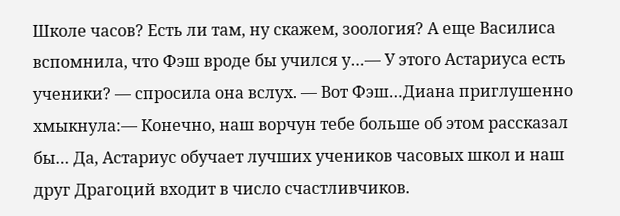Школе часов? Есть ли там, ну скажем, зоология? А еще Василиса вспомнила, что Фэш вроде бы учился у…— У этого Астариуса есть ученики? — спросила она вслух. — Вот Фэш…Диана приглушенно хмыкнула:— Конечно, наш ворчун тебе больше об этом рассказал бы… Да, Астариус обучает лучших учеников часовых школ и наш друг Драгоций входит в число счастливчиков.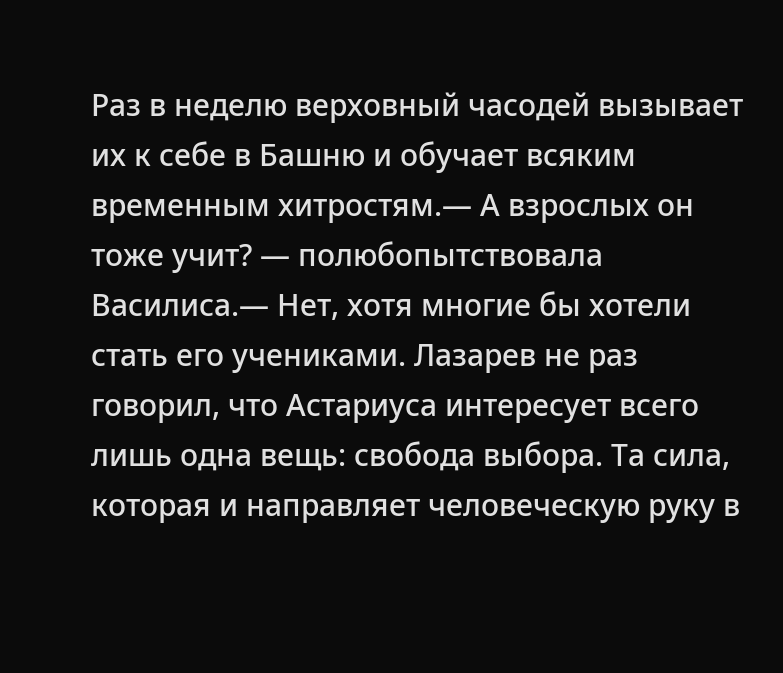Раз в неделю верховный часодей вызывает их к себе в Башню и обучает всяким временным хитростям.— А взрослых он тоже учит? — полюбопытствовала Василиса.— Нет, хотя многие бы хотели стать его учениками. Лазарев не раз говорил, что Астариуса интересует всего лишь одна вещь: свобода выбора. Та сила, которая и направляет человеческую руку в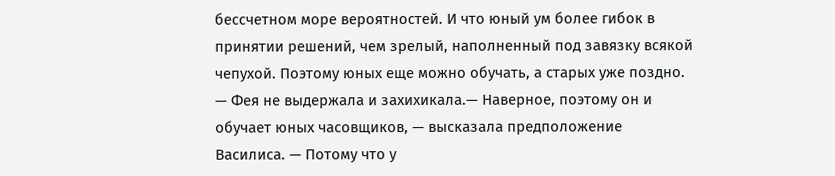бессчетном море вероятностей. И что юный ум более гибок в принятии решений, чем зрелый, наполненный под завязку всякой чепухой. Поэтому юных еще можно обучать, а старых уже поздно. — Фея не выдержала и захихикала.— Наверное, поэтому он и обучает юных часовщиков, — высказала предположение Василиса. — Потому что у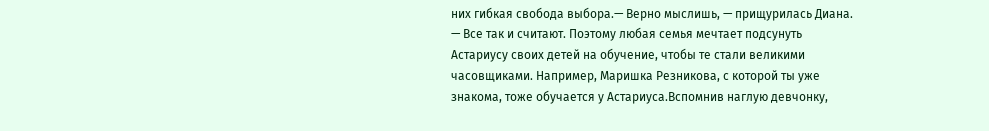них гибкая свобода выбора.— Верно мыслишь, — прищурилась Диана. — Все так и считают. Поэтому любая семья мечтает подсунуть Астариусу своих детей на обучение, чтобы те стали великими часовщиками. Например, Маришка Резникова, с которой ты уже знакома, тоже обучается у Астариуса.Вспомнив наглую девчонку,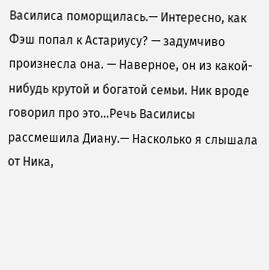Василиса поморщилась.— Интересно, как Фэш попал к Астариусу? — задумчиво произнесла она. — Наверное, он из какой-нибудь крутой и богатой семьи. Ник вроде говорил про это…Речь Василисы рассмешила Диану.— Насколько я слышала от Ника,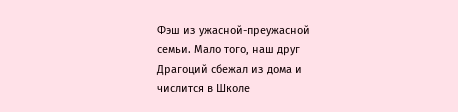Фэш из ужасной-преужасной семьи. Мало того, наш друг Драгоций сбежал из дома и числится в Школе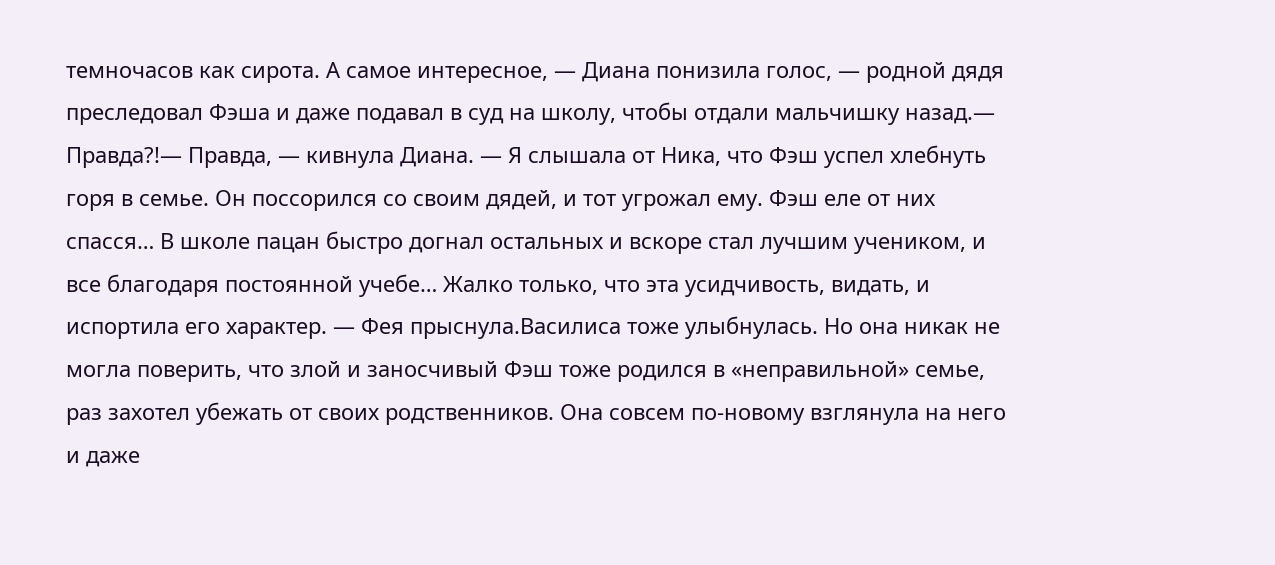темночасов как сирота. А самое интересное, — Диана понизила голос, — родной дядя преследовал Фэша и даже подавал в суд на школу, чтобы отдали мальчишку назад.— Правда?!— Правда, — кивнула Диана. — Я слышала от Ника, что Фэш успел хлебнуть горя в семье. Он поссорился со своим дядей, и тот угрожал ему. Фэш еле от них спасся… В школе пацан быстро догнал остальных и вскоре стал лучшим учеником, и все благодаря постоянной учебе… Жалко только, что эта усидчивость, видать, и испортила его характер. — Фея прыснула.Василиса тоже улыбнулась. Но она никак не могла поверить, что злой и заносчивый Фэш тоже родился в «неправильной» семье, раз захотел убежать от своих родственников. Она совсем по-новому взглянула на него и даже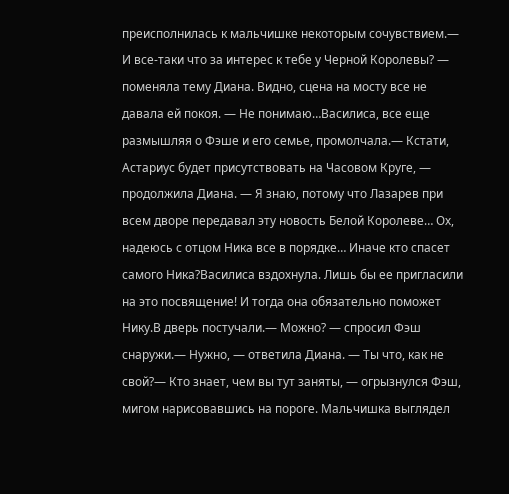преисполнилась к мальчишке некоторым сочувствием.— И все-таки что за интерес к тебе у Черной Королевы? — поменяла тему Диана. Видно, сцена на мосту все не давала ей покоя. — Не понимаю…Василиса, все еще размышляя о Фэше и его семье, промолчала.— Кстати, Астариус будет присутствовать на Часовом Круге, — продолжила Диана. — Я знаю, потому что Лазарев при всем дворе передавал эту новость Белой Королеве… Ох, надеюсь с отцом Ника все в порядке… Иначе кто спасет самого Ника?Василиса вздохнула. Лишь бы ее пригласили на это посвящение! И тогда она обязательно поможет Нику.В дверь постучали.— Можно? — спросил Фэш снаружи.— Нужно, — ответила Диана. — Ты что, как не свой?— Кто знает, чем вы тут заняты, — огрызнулся Фэш, мигом нарисовавшись на пороге. Мальчишка выглядел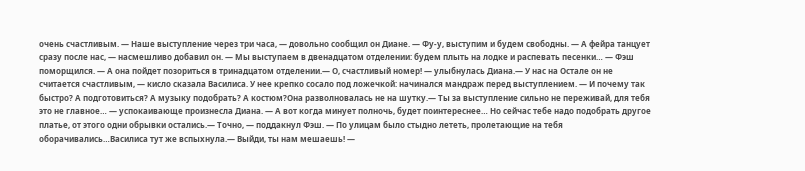очень счастливым. — Наше выступление через три часа, — довольно сообщил он Диане. — Фу-у, выступим и будем свободны. — А фейра танцует сразу после нас, — насмешливо добавил он. — Мы выступаем в двенадцатом отделении: будем плыть на лодке и распевать песенки… — Фэш поморщился. — А она пойдет позориться в тринадцатом отделении.— О, счастливый номер! — улыбнулась Диана.— У нас на Остале он не считается счастливым, — кисло сказала Василиса. У нее крепко сосало под ложечкой: начинался мандраж перед выступлением. — И почему так быстро? А подготовиться? А музыку подобрать? А костюм?Она разволновалась не на шутку.— Ты за выступление сильно не переживай, для тебя это не главное… — успокаивающе произнесла Диана. — А вот когда минует полночь, будет поинтереснее… Но сейчас тебе надо подобрать другое платье, от этого одни обрывки остались.— Точно, — поддакнул Фэш. — По улицам было стыдно лететь, пролетающие на тебя оборачивались…Василиса тут же вспыхнула.— Выйди, ты нам мешаешь! —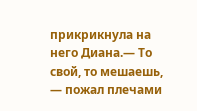прикрикнула на него Диана.— То свой, то мешаешь, — пожал плечами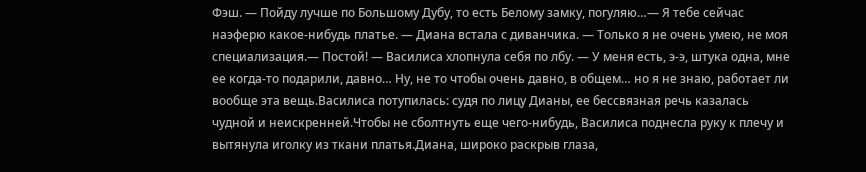Фэш. — Пойду лучше по Большому Дубу, то есть Белому замку, погуляю…— Я тебе сейчас наэферю какое-нибудь платье. — Диана встала с диванчика. — Только я не очень умею, не моя специализация.— Постой! — Василиса хлопнула себя по лбу. — У меня есть, э-э, штука одна, мне ее когда-то подарили, давно… Ну, не то чтобы очень давно, в общем… но я не знаю, работает ли вообще эта вещь.Василиса потупилась: судя по лицу Дианы, ее бессвязная речь казалась чудной и неискренней.Чтобы не сболтнуть еще чего-нибудь, Василиса поднесла руку к плечу и вытянула иголку из ткани платья.Диана, широко раскрыв глаза,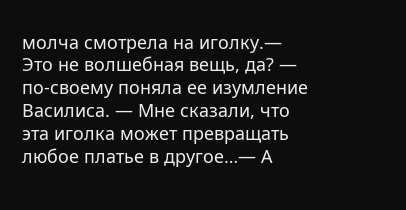молча смотрела на иголку.— Это не волшебная вещь, да? — по-своему поняла ее изумление Василиса. — Мне сказали, что эта иголка может превращать любое платье в другое…— А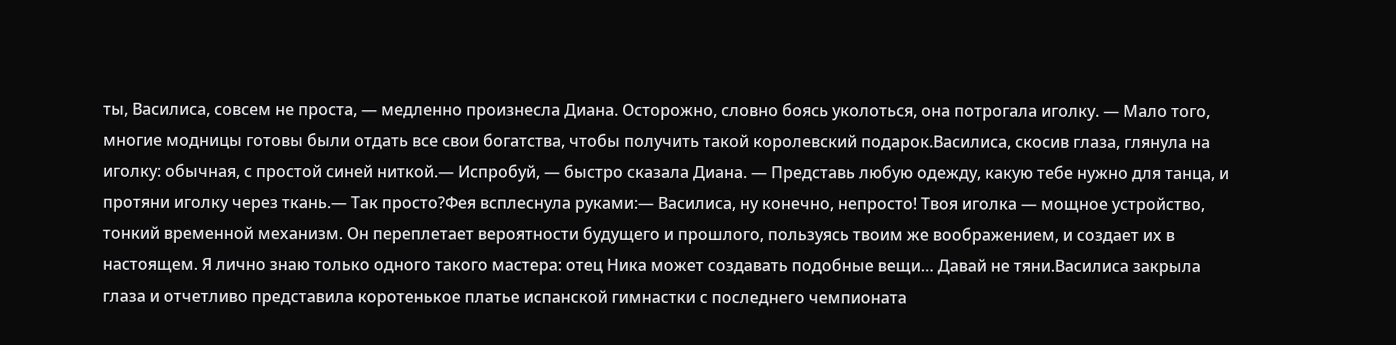ты, Василиса, совсем не проста, — медленно произнесла Диана. Осторожно, словно боясь уколоться, она потрогала иголку. — Мало того, многие модницы готовы были отдать все свои богатства, чтобы получить такой королевский подарок.Василиса, скосив глаза, глянула на иголку: обычная, с простой синей ниткой.— Испробуй, — быстро сказала Диана. — Представь любую одежду, какую тебе нужно для танца, и протяни иголку через ткань.— Так просто?Фея всплеснула руками:— Василиса, ну конечно, непросто! Твоя иголка — мощное устройство, тонкий временной механизм. Он переплетает вероятности будущего и прошлого, пользуясь твоим же воображением, и создает их в настоящем. Я лично знаю только одного такого мастера: отец Ника может создавать подобные вещи… Давай не тяни.Василиса закрыла глаза и отчетливо представила коротенькое платье испанской гимнастки с последнего чемпионата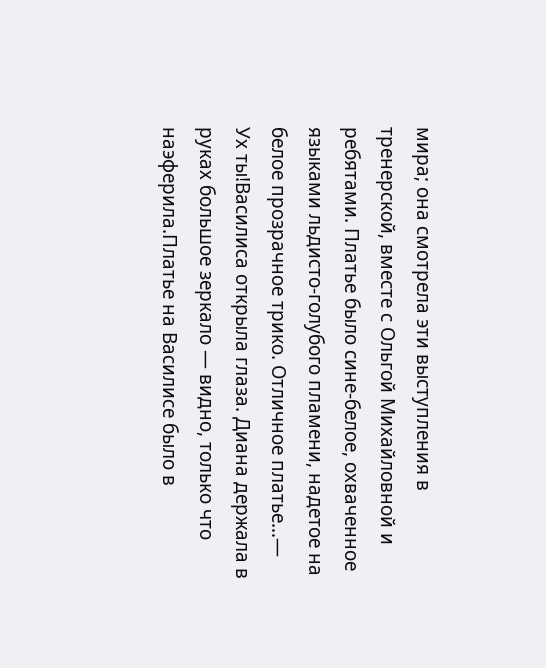мира; она смотрела эти выступления в тренерской, вместе с Ольгой Михайловной и ребятами. Платье было сине-белое, охваченное языками льдисто-голубого пламени, надетое на белое прозрачное трико. Отличное платье…— Ух ты!Василиса открыла глаза. Диана держала в руках большое зеркало — видно, только что наэферила.Платье на Василисе было в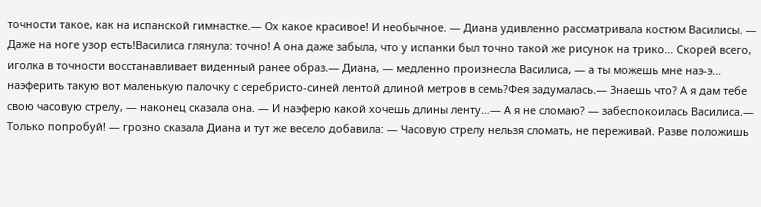точности такое, как на испанской гимнастке.— Ох какое красивое! И необычное. — Диана удивленно рассматривала костюм Василисы. — Даже на ноге узор есть!Василиса глянула: точно! А она даже забыла, что у испанки был точно такой же рисунок на трико… Скорей всего, иголка в точности восстанавливает виденный ранее образ.— Диана, — медленно произнесла Василиса, — а ты можешь мне наэ-э… наэферить такую вот маленькую палочку с серебристо-синей лентой длиной метров в семь?Фея задумалась.— Знаешь что? А я дам тебе свою часовую стрелу, — наконец сказала она. — И наэферю какой хочешь длины ленту…— А я не сломаю? — забеспокоилась Василиса.— Только попробуй! — грозно сказала Диана и тут же весело добавила: — Часовую стрелу нельзя сломать, не переживай. Разве положишь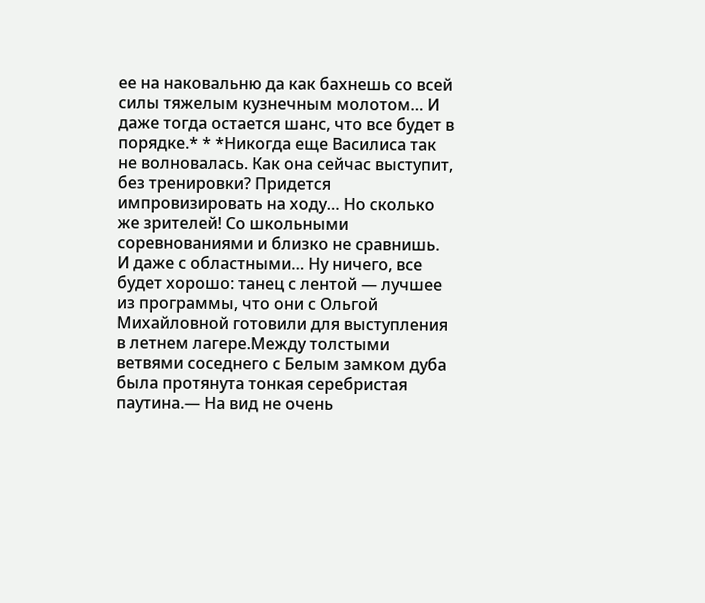ее на наковальню да как бахнешь со всей силы тяжелым кузнечным молотом… И даже тогда остается шанс, что все будет в порядке.* * *Никогда еще Василиса так не волновалась. Как она сейчас выступит, без тренировки? Придется импровизировать на ходу… Но сколько же зрителей! Со школьными соревнованиями и близко не сравнишь. И даже с областными… Ну ничего, все будет хорошо: танец с лентой — лучшее из программы, что они с Ольгой Михайловной готовили для выступления в летнем лагере.Между толстыми ветвями соседнего с Белым замком дуба была протянута тонкая серебристая паутина.— На вид не очень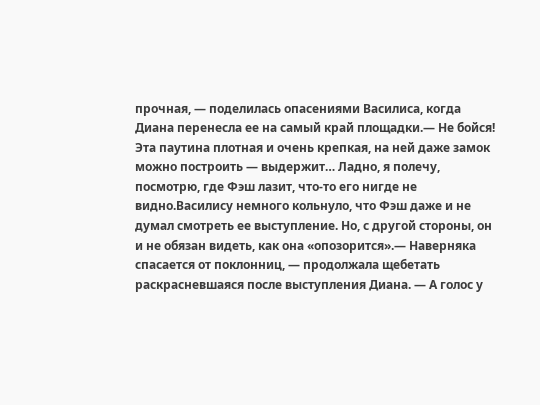прочная, — поделилась опасениями Василиса, когда Диана перенесла ее на самый край площадки.— Не бойся! Эта паутина плотная и очень крепкая, на ней даже замок можно построить — выдержит… Ладно, я полечу, посмотрю, где Фэш лазит, что-то его нигде не видно.Василису немного кольнуло, что Фэш даже и не думал смотреть ее выступление. Но, с другой стороны, он и не обязан видеть, как она «опозорится».— Наверняка спасается от поклонниц, — продолжала щебетать раскрасневшаяся после выступления Диана. — А голос у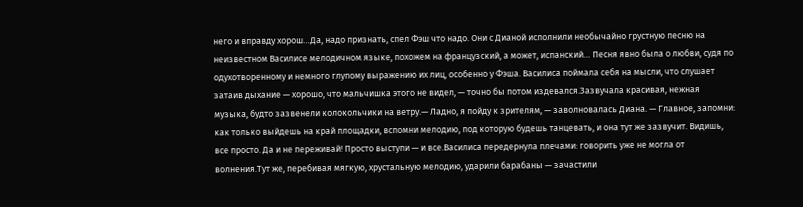него и вправду хорош…Да, надо признать, спел Фэш что надо. Они с Дианой исполнили необычайно грустную песню на неизвестном Василисе мелодичном языке, похожем на французский, а может, испанский… Песня явно была о любви, судя по одухотворенному и немного глупому выражению их лиц, особенно у Фэша. Василиса поймала себя на мысли, что слушает затаив дыхание — хорошо, что мальчишка этого не видел, — точно бы потом издевался.Зазвучала красивая, нежная музыка, будто зазвенели колокольчики на ветру.— Ладно, я пойду к зрителям, — заволновалась Диана. — Главное, запомни: как только выйдешь на край площадки, вспомни мелодию, под которую будешь танцевать, и она тут же зазвучит. Видишь, все просто. Да и не переживай! Просто выступи — и все.Василиса передернула плечами: говорить уже не могла от волнения.Тут же, перебивая мягкую, хрустальную мелодию, ударили барабаны — зачастили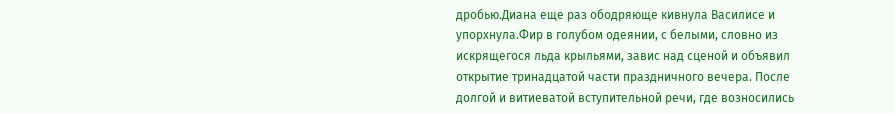дробью.Диана еще раз ободряюще кивнула Василисе и упорхнула.Фир в голубом одеянии, с белыми, словно из искрящегося льда крыльями, завис над сценой и объявил открытие тринадцатой части праздничного вечера. После долгой и витиеватой вступительной речи, где возносились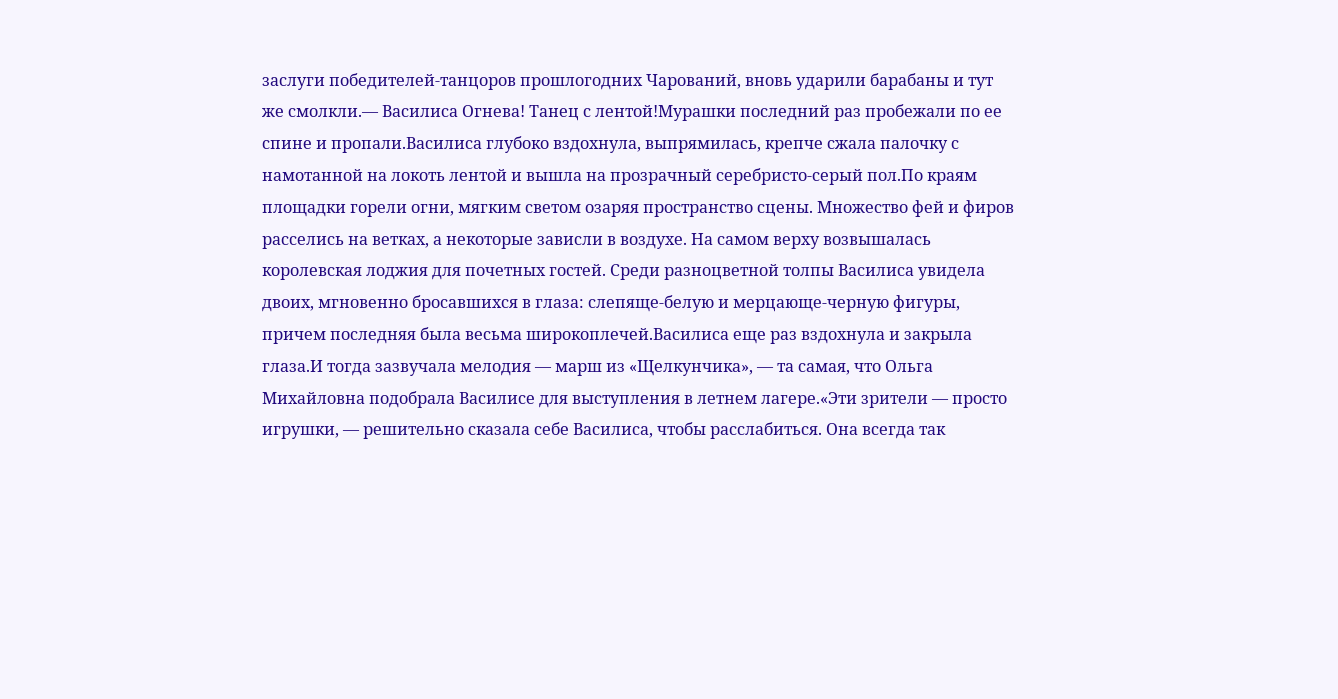заслуги победителей-танцоров прошлогодних Чарований, вновь ударили барабаны и тут же смолкли.— Василиса Огнева! Танец с лентой!Мурашки последний раз пробежали по ее спине и пропали.Василиса глубоко вздохнула, выпрямилась, крепче сжала палочку с намотанной на локоть лентой и вышла на прозрачный серебристо-серый пол.По краям площадки горели огни, мягким светом озаряя пространство сцены. Множество фей и фиров расселись на ветках, а некоторые зависли в воздухе. На самом верху возвышалась королевская лоджия для почетных гостей. Среди разноцветной толпы Василиса увидела двоих, мгновенно бросавшихся в глаза: слепяще-белую и мерцающе-черную фигуры, причем последняя была весьма широкоплечей.Василиса еще раз вздохнула и закрыла глаза.И тогда зазвучала мелодия — марш из «Щелкунчика», — та самая, что Ольга Михайловна подобрала Василисе для выступления в летнем лагере.«Эти зрители — просто игрушки, — решительно сказала себе Василиса, чтобы расслабиться. Она всегда так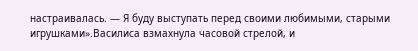настраивалась. — Я буду выступать перед своими любимыми, старыми игрушками».Василиса взмахнула часовой стрелой, и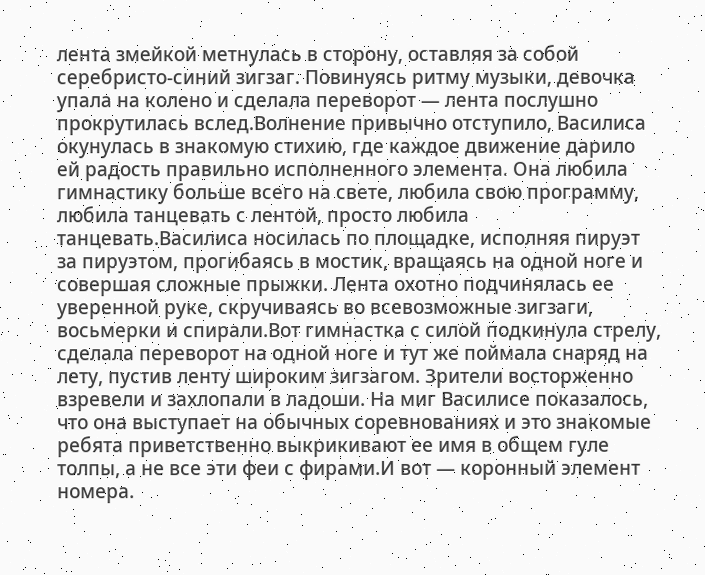лента змейкой метнулась в сторону, оставляя за собой серебристо-синий зигзаг. Повинуясь ритму музыки, девочка упала на колено и сделала переворот — лента послушно прокрутилась вслед.Волнение привычно отступило, Василиса окунулась в знакомую стихию, где каждое движение дарило ей радость правильно исполненного элемента. Она любила гимнастику больше всего на свете, любила свою программу, любила танцевать с лентой, просто любила танцевать.Василиса носилась по площадке, исполняя пируэт за пируэтом, прогибаясь в мостик, вращаясь на одной ноге и совершая сложные прыжки. Лента охотно подчинялась ее уверенной руке, скручиваясь во всевозможные зигзаги, восьмерки и спирали.Вот гимнастка с силой подкинула стрелу, сделала переворот на одной ноге и тут же поймала снаряд на лету, пустив ленту широким зигзагом. Зрители восторженно взревели и захлопали в ладоши. На миг Василисе показалось, что она выступает на обычных соревнованиях и это знакомые ребята приветственно выкрикивают ее имя в общем гуле толпы, а не все эти феи с фирами.И вот — коронный элемент номера.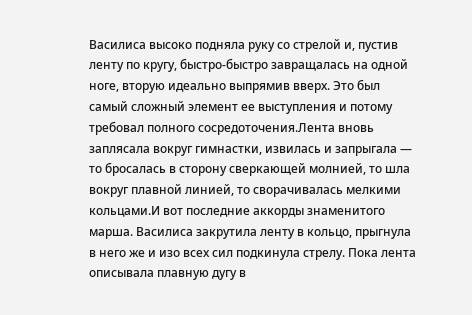Василиса высоко подняла руку со стрелой и, пустив ленту по кругу, быстро-быстро завращалась на одной ноге, вторую идеально выпрямив вверх. Это был самый сложный элемент ее выступления и потому требовал полного сосредоточения.Лента вновь заплясала вокруг гимнастки, извилась и запрыгала — то бросалась в сторону сверкающей молнией, то шла вокруг плавной линией, то сворачивалась мелкими кольцами.И вот последние аккорды знаменитого марша. Василиса закрутила ленту в кольцо, прыгнула в него же и изо всех сил подкинула стрелу. Пока лента описывала плавную дугу в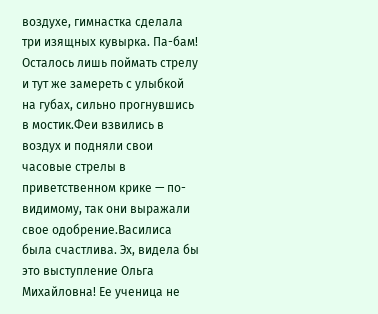воздухе, гимнастка сделала три изящных кувырка. Па-бам! Осталось лишь поймать стрелу и тут же замереть с улыбкой на губах, сильно прогнувшись в мостик.Феи взвились в воздух и подняли свои часовые стрелы в приветственном крике — по-видимому, так они выражали свое одобрение.Василиса была счастлива. Эх, видела бы это выступление Ольга Михайловна! Ее ученица не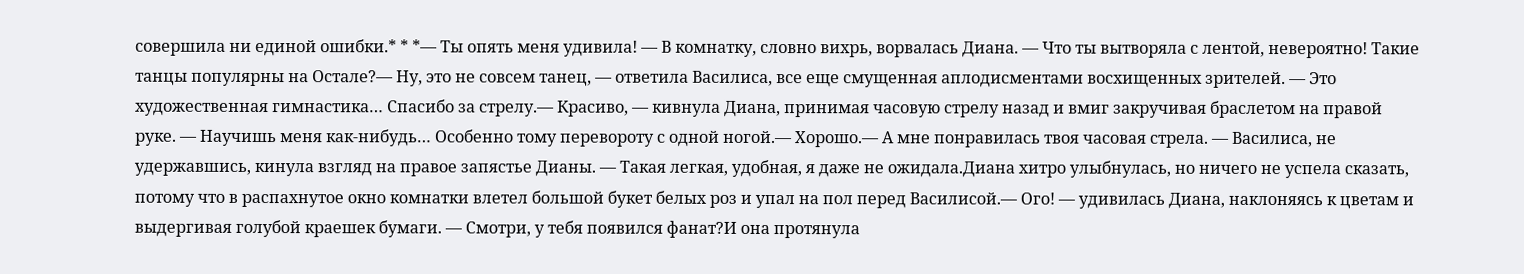совершила ни единой ошибки.* * *— Ты опять меня удивила! — В комнатку, словно вихрь, ворвалась Диана. — Что ты вытворяла с лентой, невероятно! Такие танцы популярны на Остале?— Ну, это не совсем танец, — ответила Василиса, все еще смущенная аплодисментами восхищенных зрителей. — Это художественная гимнастика… Спасибо за стрелу.— Красиво, — кивнула Диана, принимая часовую стрелу назад и вмиг закручивая браслетом на правой руке. — Научишь меня как-нибудь… Особенно тому перевороту с одной ногой.— Хорошо.— А мне понравилась твоя часовая стрела. — Василиса, не удержавшись, кинула взгляд на правое запястье Дианы. — Такая легкая, удобная, я даже не ожидала.Диана хитро улыбнулась, но ничего не успела сказать, потому что в распахнутое окно комнатки влетел большой букет белых роз и упал на пол перед Василисой.— Ого! — удивилась Диана, наклоняясь к цветам и выдергивая голубой краешек бумаги. — Смотри, у тебя появился фанат?И она протянула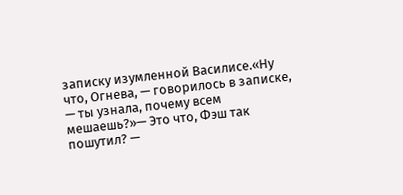записку изумленной Василисе.«Ну что, Огнева, — говорилось в записке, — ты узнала, почему всем мешаешь?»— Это что, Фэш так пошутил? —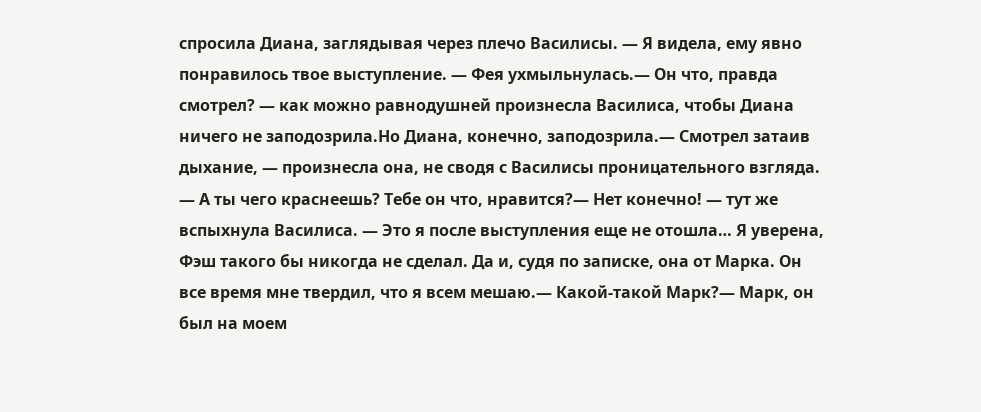спросила Диана, заглядывая через плечо Василисы. — Я видела, ему явно понравилось твое выступление. — Фея ухмыльнулась.— Он что, правда смотрел? — как можно равнодушней произнесла Василиса, чтобы Диана ничего не заподозрила.Но Диана, конечно, заподозрила.— Смотрел затаив дыхание, — произнесла она, не сводя с Василисы проницательного взгляда. — А ты чего краснеешь? Тебе он что, нравится?— Нет конечно! — тут же вспыхнула Василиса. — Это я после выступления еще не отошла… Я уверена, Фэш такого бы никогда не сделал. Да и, судя по записке, она от Марка. Он все время мне твердил, что я всем мешаю.— Какой-такой Марк?— Марк, он был на моем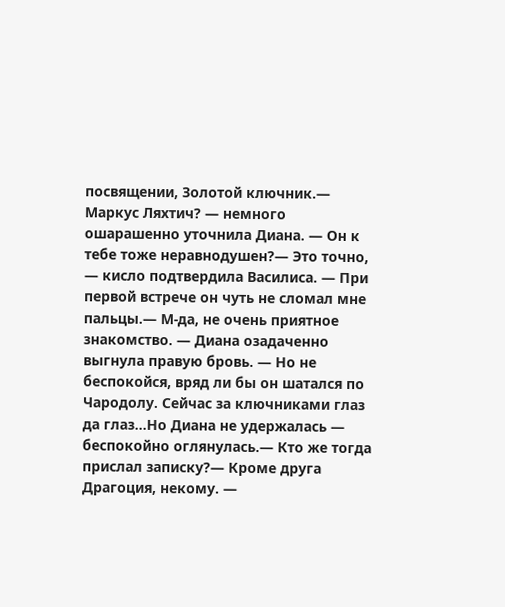посвящении, Золотой ключник.— Маркус Ляхтич? — немного ошарашенно уточнила Диана. — Он к тебе тоже неравнодушен?— Это точно, — кисло подтвердила Василиса. — При первой встрече он чуть не сломал мне пальцы.— М-да, не очень приятное знакомство. — Диана озадаченно выгнула правую бровь. — Но не беспокойся, вряд ли бы он шатался по Чародолу. Сейчас за ключниками глаз да глаз…Но Диана не удержалась — беспокойно оглянулась.— Кто же тогда прислал записку?— Кроме друга Драгоция, некому. —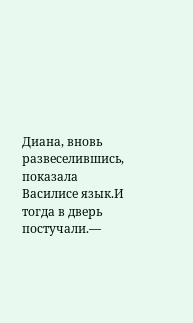Диана, вновь развеселившись, показала Василисе язык.И тогда в дверь постучали.—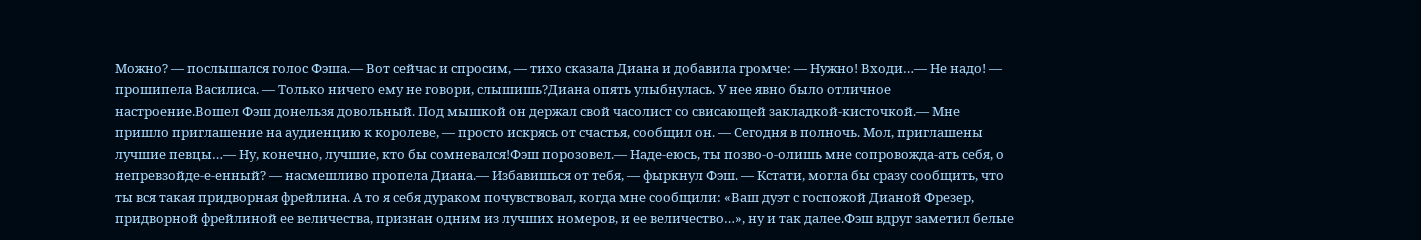Можно? — послышался голос Фэша.— Вот сейчас и спросим, — тихо сказала Диана и добавила громче: — Нужно! Входи…— Не надо! — прошипела Василиса. — Только ничего ему не говори, слышишь?Диана опять улыбнулась. У нее явно было отличное настроение.Вошел Фэш донельзя довольный. Под мышкой он держал свой часолист со свисающей закладкой-кисточкой.— Мне пришло приглашение на аудиенцию к королеве, — просто искрясь от счастья, сообщил он. — Сегодня в полночь. Мол, приглашены лучшие певцы…— Ну, конечно, лучшие, кто бы сомневался!Фэш порозовел.— Наде-еюсь, ты позво-о-олишь мне сопровожда-ать себя, о непревзойде-е-енный? — насмешливо пропела Диана.— Избавишься от тебя, — фыркнул Фэш. — Кстати, могла бы сразу сообщить, что ты вся такая придворная фрейлина. А то я себя дураком почувствовал, когда мне сообщили: «Ваш дуэт с госпожой Дианой Фрезер, придворной фрейлиной ее величества, признан одним из лучших номеров, и ее величество…», ну и так далее.Фэш вдруг заметил белые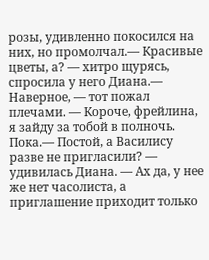розы, удивленно покосился на них, но промолчал.— Красивые цветы, а? — хитро щурясь, спросила у него Диана.— Наверное, — тот пожал плечами. — Короче, фрейлина, я зайду за тобой в полночь. Пока.— Постой, а Василису разве не пригласили? — удивилась Диана. — Ах да, у нее же нет часолиста, а приглашение приходит только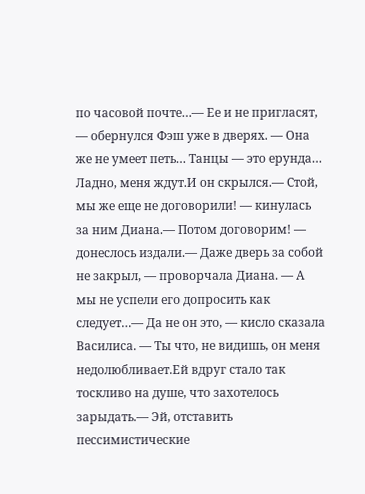по часовой почте…— Ее и не пригласят, — обернулся Фэш уже в дверях. — Она же не умеет петь… Танцы — это ерунда… Ладно, меня ждут.И он скрылся.— Стой, мы же еще не договорили! — кинулась за ним Диана.— Потом договорим! — донеслось издали.— Даже дверь за собой не закрыл, — проворчала Диана. — А мы не успели его допросить как следует…— Да не он это, — кисло сказала Василиса. — Ты что, не видишь, он меня недолюбливает.Ей вдруг стало так тоскливо на душе, что захотелось зарыдать.— Эй, отставить пессимистические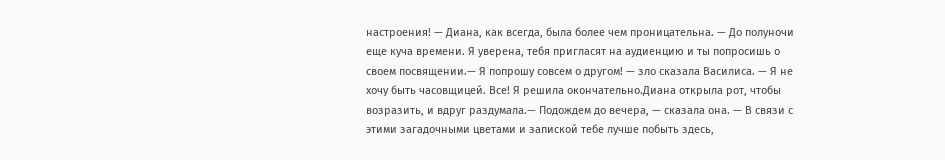настроения! — Диана, как всегда, была более чем проницательна. — До полуночи еще куча времени. Я уверена, тебя пригласят на аудиенцию и ты попросишь о своем посвящении.— Я попрошу совсем о другом! — зло сказала Василиса. — Я не хочу быть часовщицей. Все! Я решила окончательно.Диана открыла рот, чтобы возразить, и вдруг раздумала.— Подождем до вечера, — сказала она. — В связи с этими загадочными цветами и запиской тебе лучше побыть здесь,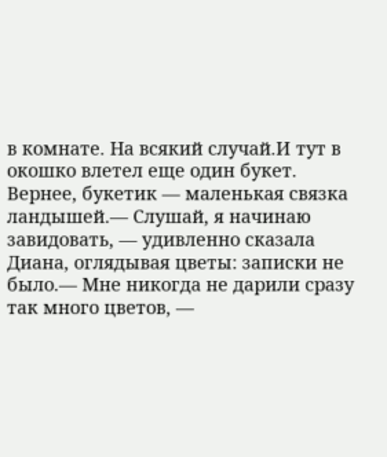в комнате. На всякий случай.И тут в окошко влетел еще один букет. Вернее, букетик — маленькая связка ландышей.— Слушай, я начинаю завидовать, — удивленно сказала Диана, оглядывая цветы: записки не было.— Мне никогда не дарили сразу так много цветов, —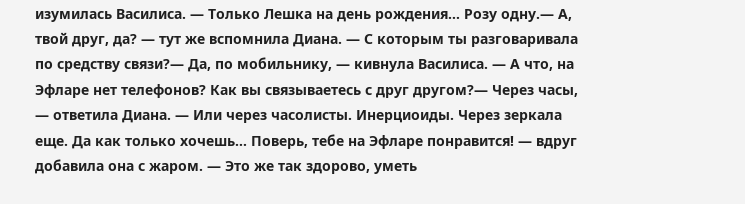изумилась Василиса. — Только Лешка на день рождения… Розу одну.— А, твой друг, да? — тут же вспомнила Диана. — С которым ты разговаривала по средству связи?— Да, по мобильнику, — кивнула Василиса. — А что, на Эфларе нет телефонов? Как вы связываетесь с друг другом?— Через часы, — ответила Диана. — Или через часолисты. Инерциоиды. Через зеркала еще. Да как только хочешь… Поверь, тебе на Эфларе понравится! — вдруг добавила она с жаром. — Это же так здорово, уметь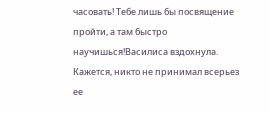часовать! Тебе лишь бы посвящение пройти, а там быстро научишься!Василиса вздохнула. Кажется, никто не принимал всерьез ее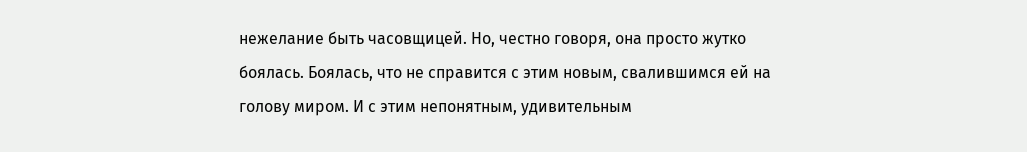нежелание быть часовщицей. Но, честно говоря, она просто жутко боялась. Боялась, что не справится с этим новым, свалившимся ей на голову миром. И с этим непонятным, удивительным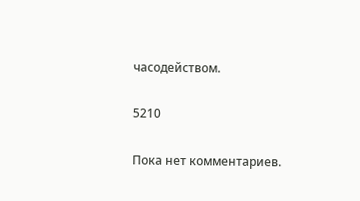часодейством.

5210

Пока нет комментариев.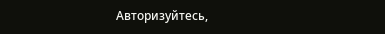Авторизуйтесь,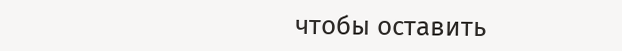чтобы оставить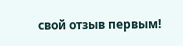свой отзыв первым!